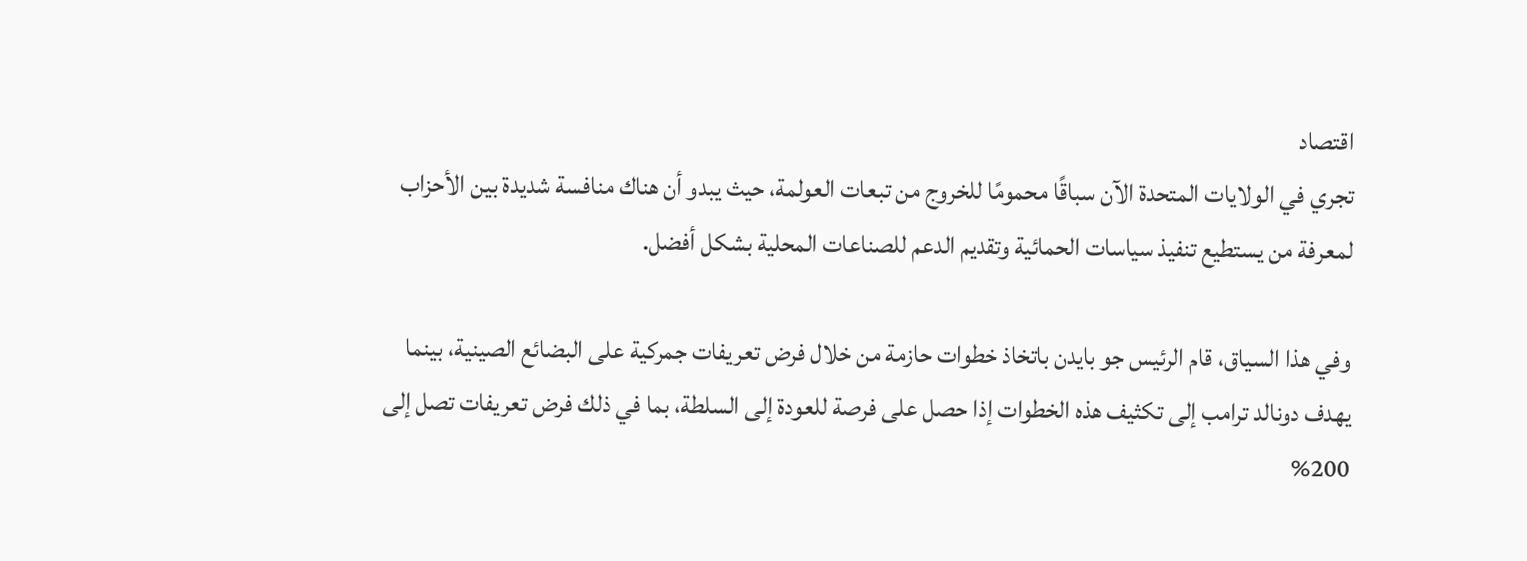اقتصاد
تجري في الولايات المتحدة الآن سباقًا محمومًا للخروج من تبعات العولمة، حيث يبدو أن هناك منافسة شديدة بين الأحزاب لمعرفة من يستطيع تنفيذ سياسات الحمائية وتقديم الدعم للصناعات المحلية بشكل أفضل.

وفي هذا السياق، قام الرئيس جو بايدن باتخاذ خطوات حازمة من خلال فرض تعريفات جمركية على البضائع الصينية، بينما يهدف دونالد ترامب إلى تكثيف هذه الخطوات إذا حصل على فرصة للعودة إلى السلطة، بما في ذلك فرض تعريفات تصل إلى 200%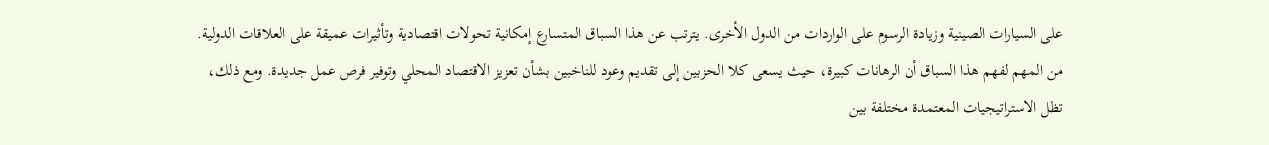على السيارات الصينية وزيادة الرسوم على الواردات من الدول الأخرى. يترتب عن هذا السباق المتسارع إمكانية تحولات اقتصادية وتأثيرات عميقة على العلاقات الدولية.
من المهم لفهم هذا السباق أن الرهانات كبيرة، حيث يسعى كلا الحزبين إلى تقديم وعود للناخبين بشأن تعزيز الاقتصاد المحلي وتوفير فرص عمل جديدة. ومع ذلك، تظل الاستراتيجيات المعتمدة مختلفة بين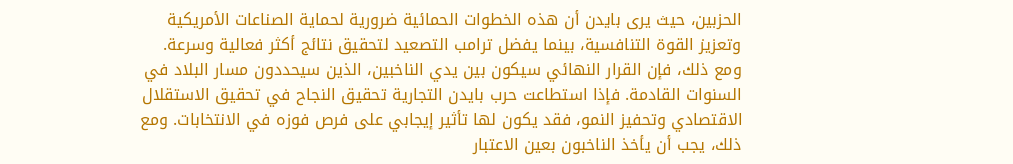الحزبين، حيث يرى بايدن أن هذه الخطوات الحمائية ضرورية لحماية الصناعات الأمريكية وتعزيز القوة التنافسية، بينما يفضل ترامب التصعيد لتحقيق نتائج أكثر فعالية وسرعة.
ومع ذلك، فإن القرار النهائي سيكون بين يدي الناخبين، الذين سيحددون مسار البلاد في السنوات القادمة. فإذا استطاعت حرب بايدن التجارية تحقيق النجاح في تحقيق الاستقلال الاقتصادي وتحفيز النمو، فقد يكون لها تأثير إيجابي على فرص فوزه في الانتخابات. ومع ذلك، يجب أن يأخذ الناخبون بعين الاعتبار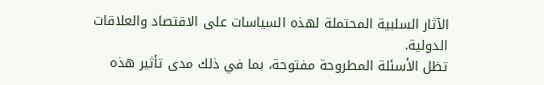الآثار السلبية المحتملة لهذه السياسات على الاقتصاد والعلاقات الدولية.
تظل الأسئلة المطروحة مفتوحة، بما في ذلك مدى تأثير هذه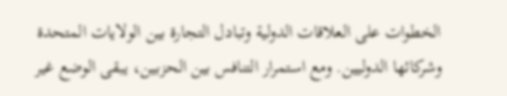الخطوات على العلاقات الدولية وتبادل التجارة بين الولايات المتحدة وشركائها الدوليين. ومع استمرار التنافس بين الحزبين، يبقى الوضع غير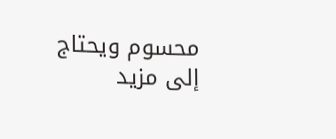محسوم ويحتاج إلى مزيد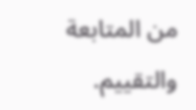من المتابعة والتقييم.